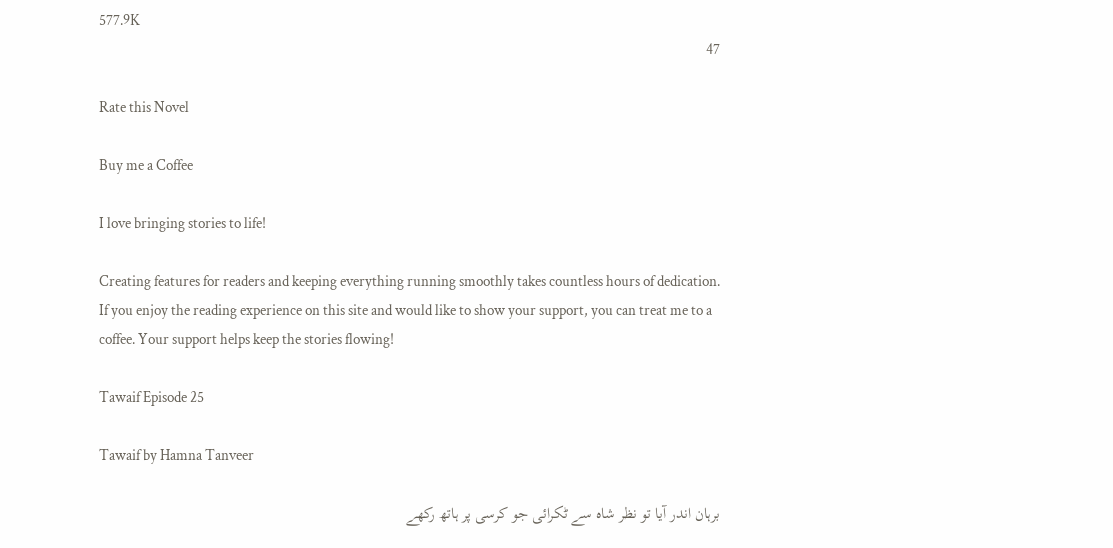577.9K
47

Rate this Novel

Buy me a Coffee

I love bringing stories to life!

Creating features for readers and keeping everything running smoothly takes countless hours of dedication. If you enjoy the reading experience on this site and would like to show your support, you can treat me to a coffee. Your support helps keep the stories flowing!

Tawaif Episode 25

Tawaif by Hamna Tanveer

برہان اندر آیا تو نظر شاہ سے ٹکرائی جو کرسی پر ہاتھ رکھے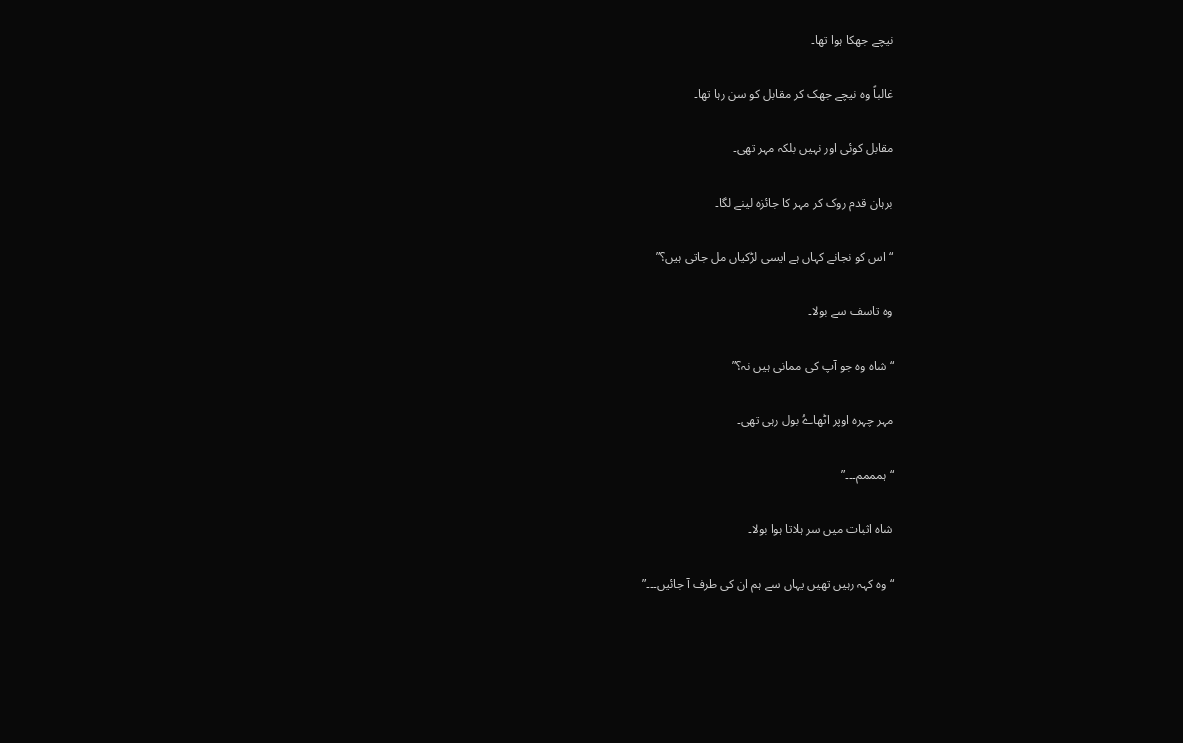نیچے جھکا ہوا تھا۔

غالباً وہ نیچے جھک کر مقابل کو سن رہا تھا۔

مقابل کوئی اور نہیں بلکہ مہر تھی۔

برہان قدم روک کر مہر کا جائزہ لینے لگا۔

“اس کو نجانے کہاں ہے ایسی لڑکیاں مل جاتی ہیں؟”

وہ تاسف سے بولا۔

“شاہ وہ جو آپ کی ممانی ہیں نہ؟”

مہر چہرہ اوپر اٹھاےُ بول رہی تھی۔

“ہمممم۔۔۔”

شاہ اثبات میں سر ہلاتا ہوا بولا۔

“وہ کہہ رہیں تھیں یہاں سے ہم ان کی طرف آ جائیں۔۔۔”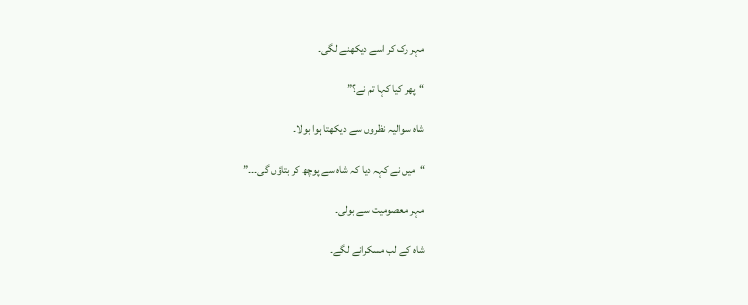مہر رک کر اسے دیکھنے لگی۔

“پھر کیا کہا تم نے؟”

شاہ سوالیہ نظروں سے دیکھتا ہوا بولا۔

“میں نے کہہ دیا کہ شاہ سے پوچھ کر بتاؤں گی۔۔۔”

مہر معصومیت سے بولی۔

شاہ کے لب مسکرانے لگے۔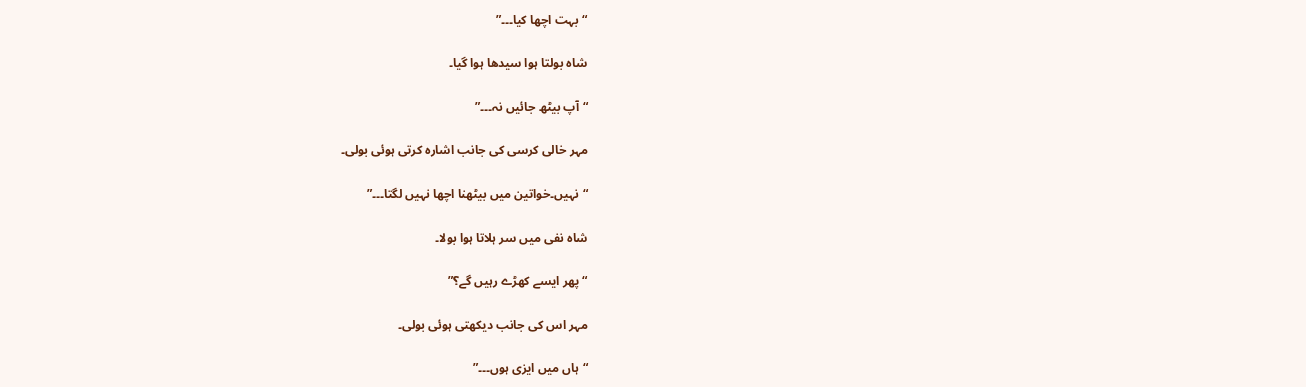“بہت اچھا کیا۔۔۔”

شاہ بولتا ہوا سیدھا ہوا گیا۔

“آپ بیٹھ جائیں نہ۔۔۔”

مہر خالی کرسی کی جانب اشارہ کرتی ہوئی بولی۔

“نہیں۔خواتین میں بیٹھنا اچھا نہیں لگتا۔۔۔”

شاہ نفی میں سر ہلاتا ہوا بولا۔

“پھر ایسے کھڑے رہیں گے؟”

مہر اس کی جانب دیکھتی ہوئی بولی۔

“ہاں میں ایزی ہوں۔۔۔”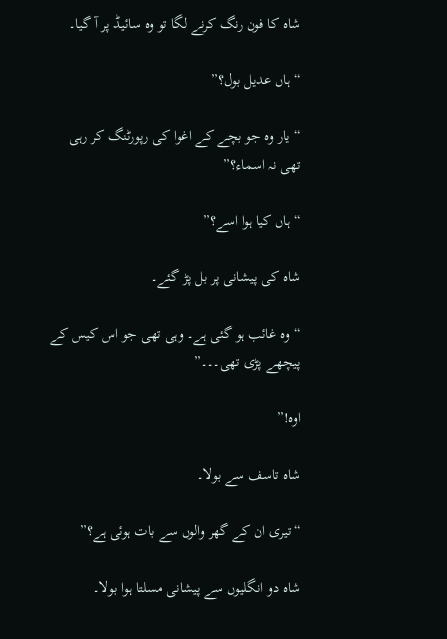شاہ کا فون رنگ کرنے لگا تو وہ سائیڈ پر آ گیا۔

“ہاں عدیل بول؟”

“یار وہ جو بچے کے اغوا کی رپورٹنگ کر رہی تھی نہ اسماء؟”

“ہاں کیا ہوا اسے؟”

شاہ کی پیشانی پر بل پڑ گئے۔

“وہ غائب ہو گئی ہے۔ وہی تھی جو اس کیس کے پیچھے پڑی تھی۔۔۔”

اوہ!”

شاہ تاسف سے بولا۔

“تیری ان کے گھر والوں سے بات ہوئی ہے؟”

شاہ دو انگلیوں سے پیشانی مسلتا ہوا بولا۔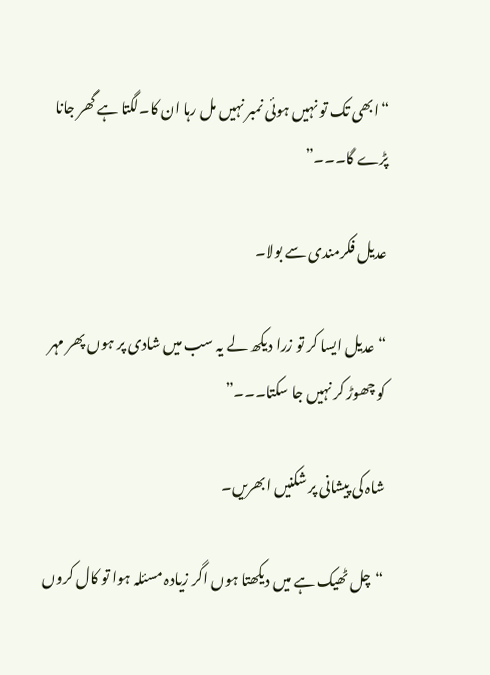“ابھی تک تو نہیں ہوئی نمبر نہیں مل رہا ان کا۔لگتا ہے گھر جانا پڑے گا۔۔۔”

عدیل فکرمندی سے بولا۔

“عدیل ایسا کر تو زرا دیکھ لے یہ سب میں شادی پر ہوں پھر مہر کو چھوڑ کر نہیں جا سکتا۔۔۔”

شاہ کی پیشانی پر شکنیں ابھریں۔

“چل ٹھیک ہے میں دیکھتا ہوں اگر زیادہ مسئلہ ہوا تو کال کروں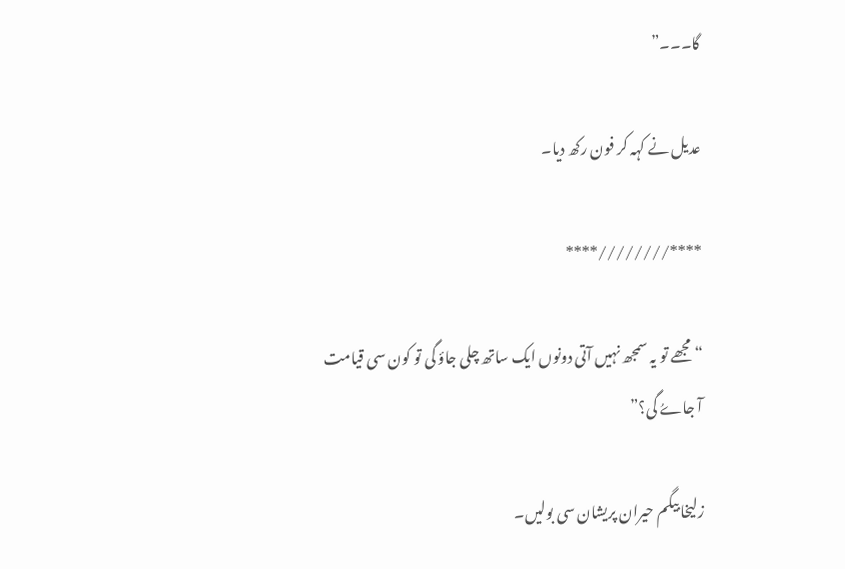گا۔۔۔”

عدیل نے کہہ کر فون رکھ دیا۔

****////////****

“مجھے تو یہ سمجھ نہیں آتی دونوں ایک ساتھ چلی جاؤ گی تو کون سی قیامت آ جاےُ گی؟”

زلیخا بیگم حیران پریشان سی بولیں۔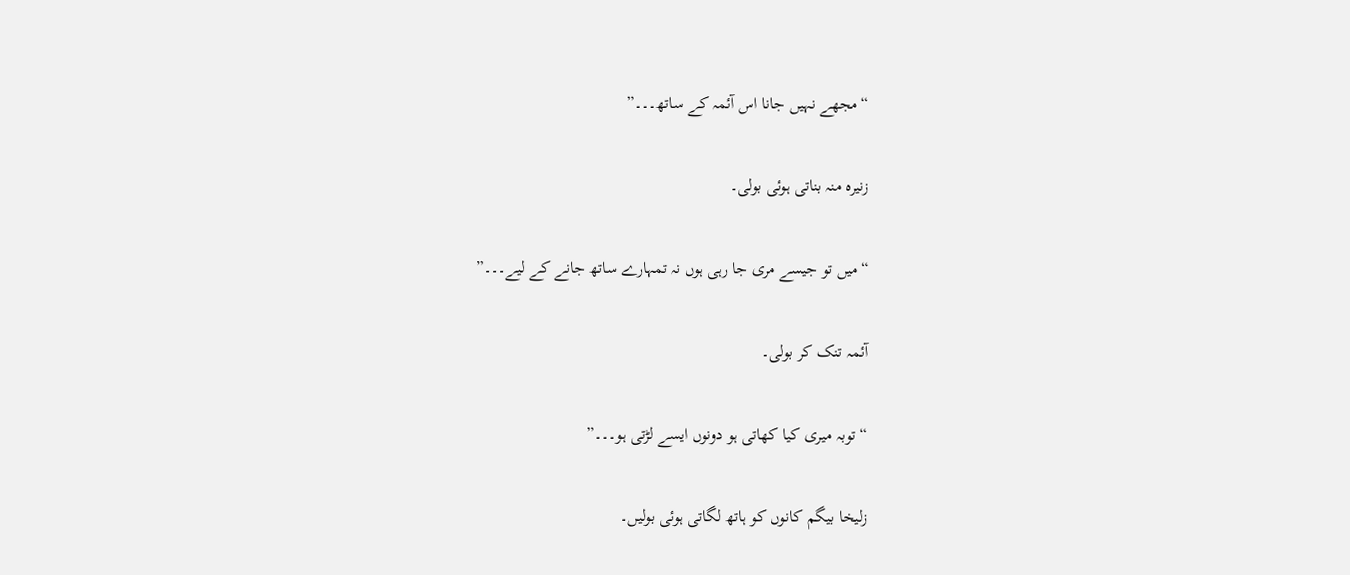“مجھے نہیں جانا اس آئمہ کے ساتھ۔۔۔”

زنیرہ منہ بناتی ہوئی بولی۔

“میں تو جیسے مری جا رہی ہوں نہ تمہارے ساتھ جانے کے لیے۔۔۔”

آئمہ تنک کر بولی۔

“توبہ میری کیا کھاتی ہو دونوں ایسے لڑتی ہو۔۔۔”

زلیخا بیگم کانوں کو ہاتھ لگاتی ہوئی بولیں۔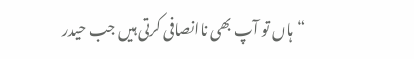“ہاں تو آپ بھی ناانصافی کرتی ہیں جب حیدر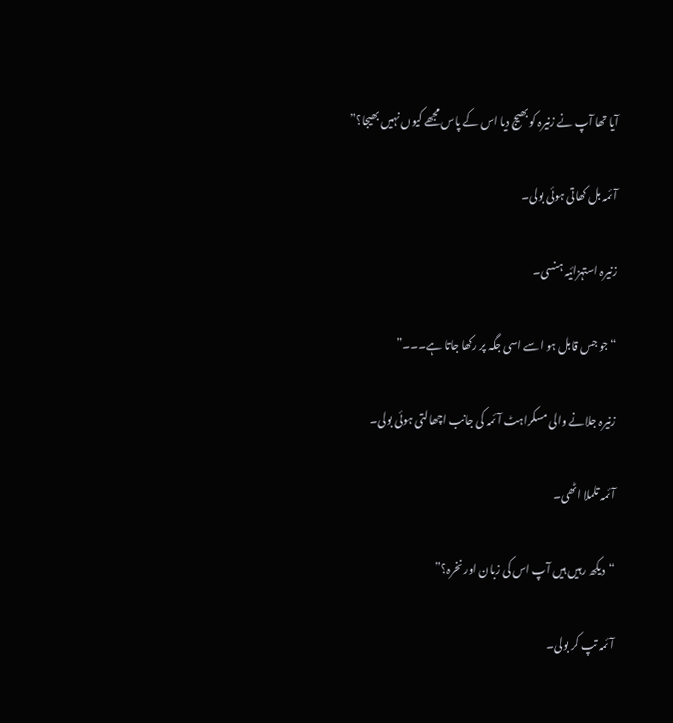آیا تھا آپ نے زنیرہ کو بھیج دیا اس کے پاس مجھے کیوں نہیں بھیجا؟”

آئمہ بل کھاتی ہوئی بولی۔

زنیرہ استہزائیہ ہنسی۔

“جو جس قابل ہو اسے اسی جگہ پر رکھا جاتا ہے۔۔۔”

زنیرہ جلانے والی مسکراہٹ آئمہ کی جانب اچھالتی ہوئی بولی۔

آئمہ تلملا اٹھی۔

“دیکھ رہیں ہیں آپ اس کی زبان اور نخرہ؟”

آئمہ تپ کر بولی۔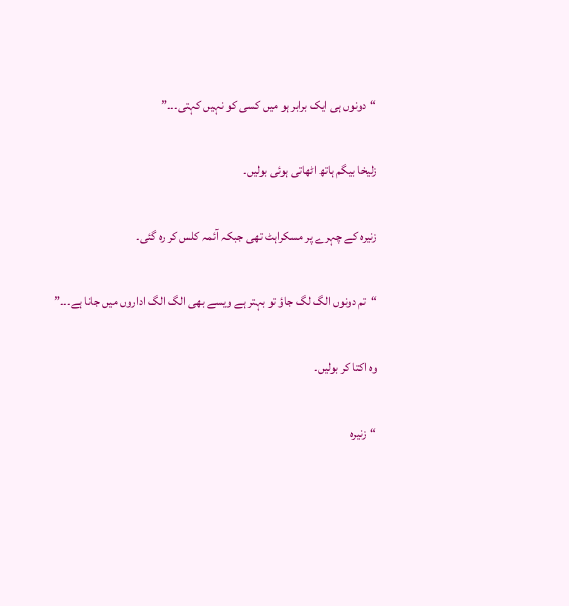“دونوں ہی ایک برابر ہو میں کسی کو نہیں کہتی۔۔۔”

زلیخا بیگم ہاتھ اٹھاتی ہوئی بولیں۔

زنیرہ کے چہرے پر مسکراہٹ تھی جبکہ آئمہ کلس کر رہ گئی۔

“تم دونوں الگ لگ جاؤ تو بہتر ہے ویسے بھی الگ الگ اداروں میں جانا ہے۔۔۔”

وہ اکتا کر بولیں۔

“زنیرہ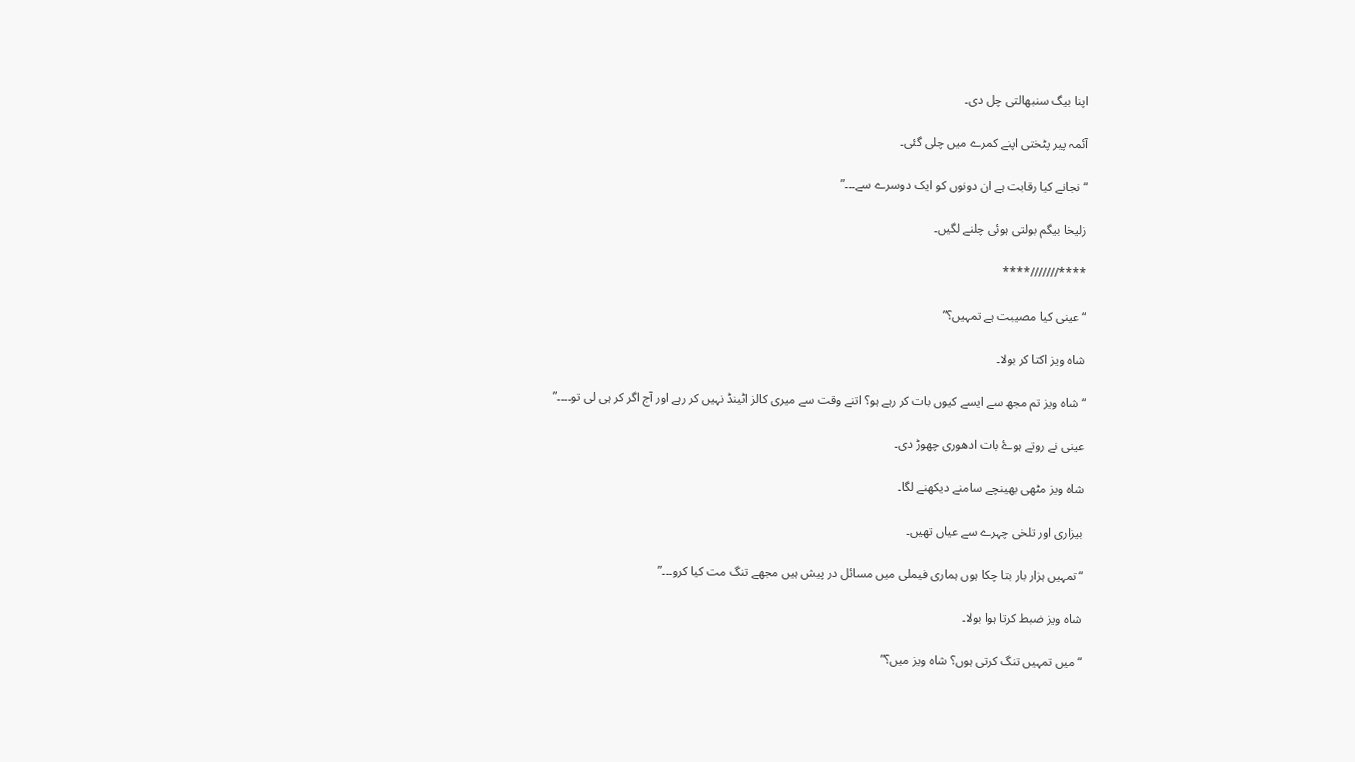اپنا بیگ سنبھالتی چل دی۔

آئمہ پیر پٹختی اپنے کمرے میں چلی گئی۔

“نجانے کیا رقابت ہے ان دونوں کو ایک دوسرے سے۔۔۔”

زلیخا بیگم بولتی ہوئی چلنے لگیں۔

****///////****

“عینی کیا مصیبت ہے تمہیں؟”

شاہ ویز اکتا کر بولا۔

“شاہ ویز تم مجھ سے ایسے کیوں بات کر رہے ہو؟ اتنے وقت سے میری کالز اٹینڈ نہیں کر رہے اور آج اگر کر ہی لی تو۔۔۔۔”

عینی نے روتے ہوۓ بات ادھوری چھوڑ دی۔

شاہ ویز مٹھی بھینچے سامنے دیکھنے لگا۔

بیزاری اور تلخی چہرے سے عیاں تھیں۔

“تمہیں ہزار بار بتا چکا ہوں ہماری فیملی میں مسائل در پیش ہیں مجھے تنگ مت کیا کرو۔۔۔”

شاہ ویز ضبط کرتا ہوا بولا۔

“میں تمہیں تنگ کرتی ہوں؟ شاہ ویز میں؟”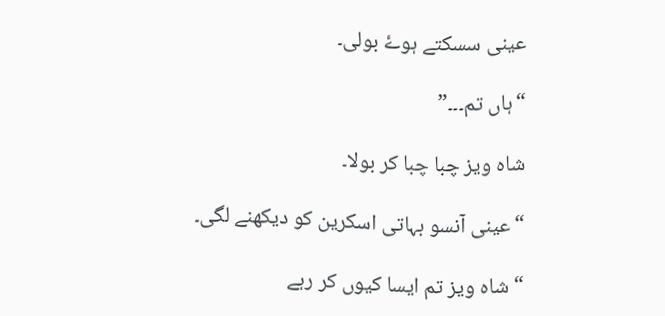عینی سسکتے ہوۓ بولی۔

“ہاں تم۔۔۔”

شاہ ویز چبا چبا کر بولا۔

“عینی آنسو بہاتی اسکرین کو دیکھنے لگی۔

“شاہ ویز تم ایسا کیوں کر رہے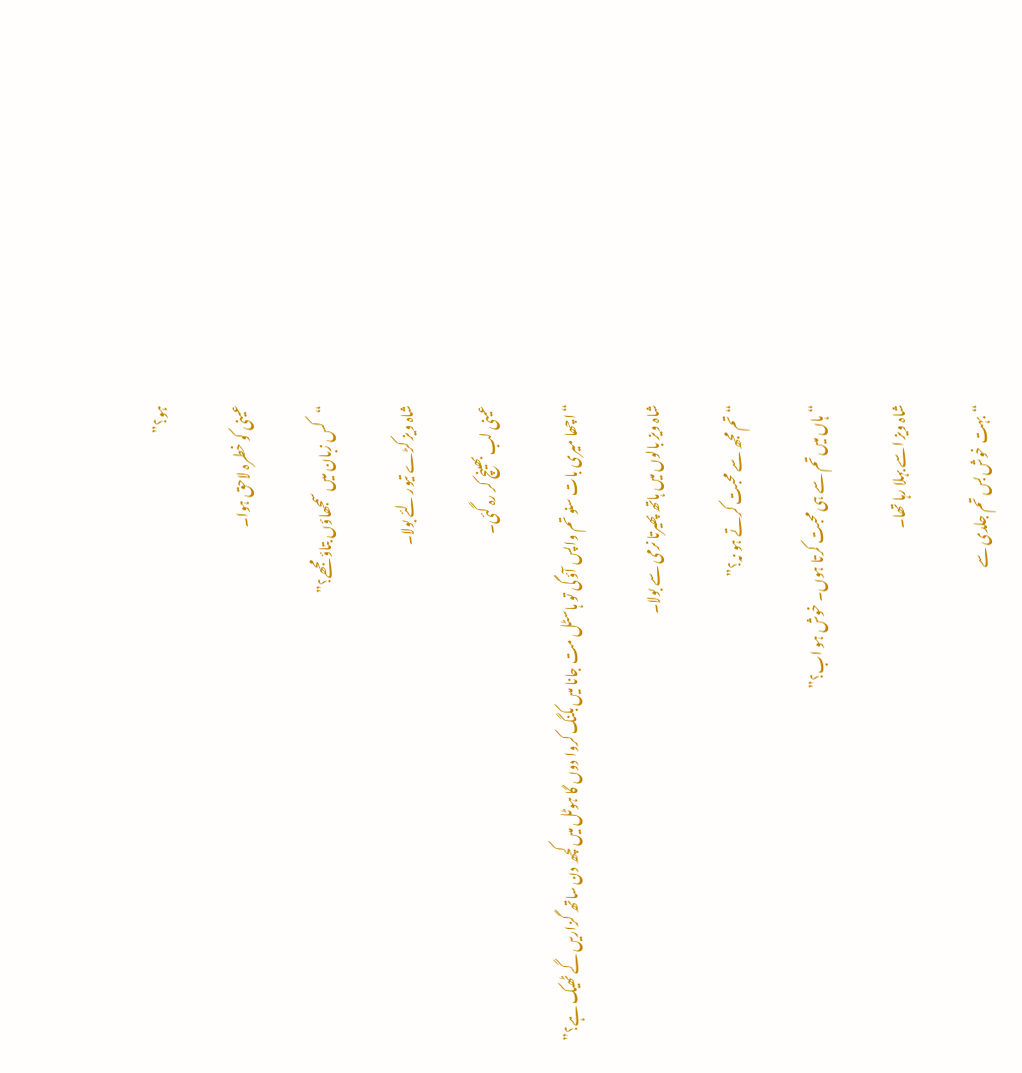ہو؟”

عینی کو خطرہ لاحق ہوا۔

“کس زبان میں سمجھاؤں بتاؤ مجھے؟”

شاہ ویز کڑے تیور لئے بولا۔

عینی لب بھینچ کر رہ گئی۔

“اچھا میری بات سنو تم واپس آؤ گی تو ہاسٹل مت جانا میں بکنگ کروا دوں گا ہوٹل میں کچھ دن ساتھ گزاریں گے ٹھیک ہے؟”

شاہ ویز بالوں میں ہاتھ پھیرتا نرمی سے بولا۔

“تم مجھ سے محبت کرتے ہو نہ؟”

“ہاں میں تم سے ہی محبت کرتا ہوں۔ خوش ہو اب؟”

شاہ ویز اسے بہلا رہا تھا۔

“بہت خوش بس تم جلدی سے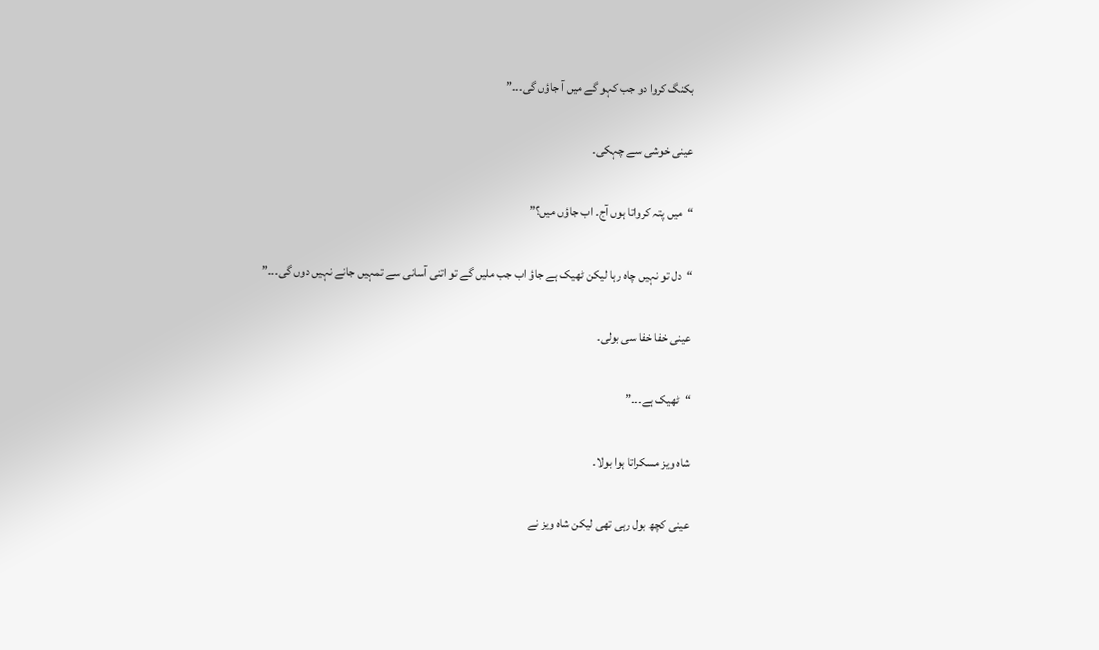بکنگ کروا دو جب کہو گے میں آ جاؤں گی۔۔۔”

عینی خوشی سے چہکی۔

“میں پتہ کرواتا ہوں آج۔ اب جاؤں میں؟”

“دل تو نہیں چاہ رہا لیکن ٹھیک ہے جاؤ اب جب ملیں گے تو اتنی آسانی سے تمہیں جانے نہیں دوں گی۔۔۔”

عینی خفا خفا سی بولی۔

“ٹھیک ہے۔۔۔”

شاہ ویز مسکراتا ہوا بولا۔

عینی کچھ بول رہی تھی لیکن شاہ ویز نے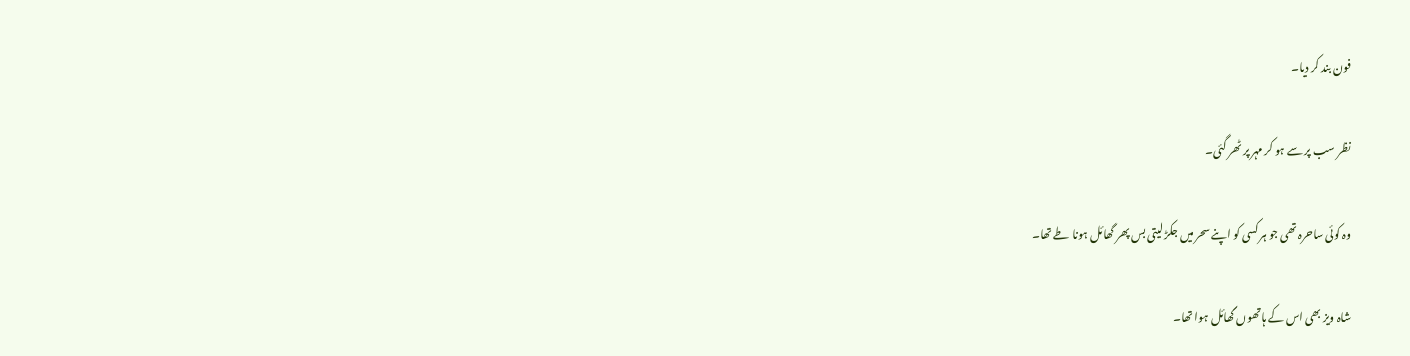فون بند کر دیا۔

نظر سب پر سے ہو کر مہر پر ٹھر گئی۔

وہ کوئی ساحرہ تھی جو ہر کسی کو اپنے سحر میں جکڑ لیتی بس پھر گھائل ہونا طے تھا۔

شاہ ویز بھی اس کے ہاتھوں گھائل ہوا تھا۔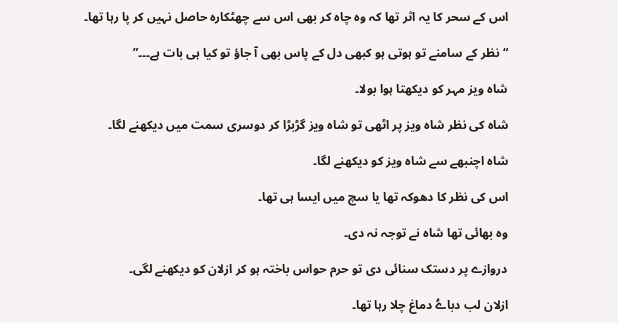اس کے سحر کا یہ اثر تھا کہ وہ چاہ کر بھی اس سے چھٹکارہ حاصل نہیں کر پا رہا تھا۔

“نظر کے سامنے تو ہوتی ہو کبھی دل کے پاس بھی آ جاؤ تو کیا ہی بات ہے۔۔۔”

شاہ ویز مہر کو دیکھتا ہوا بولا۔

شاہ کی نظر شاہ ویز پر اٹھی تو شاہ ویز گڑبڑا کر دوسری سمت میں دیکھنے لگا۔

شاہ اچنبھے سے شاہ ویز کو دیکھنے لگا۔

اس کی نظر کا دھوکہ تھا یا سچ میں ایسا ہی تھا۔

وہ بھائی تھا شاہ نے توجہ نہ دی۔

دروازے پر دستک سنائی دی تو حرم حواس باختہ ہو کر ازلان کو دیکھنے لگی۔

ازلان لب دباےُ دماغ چلا رہا تھا۔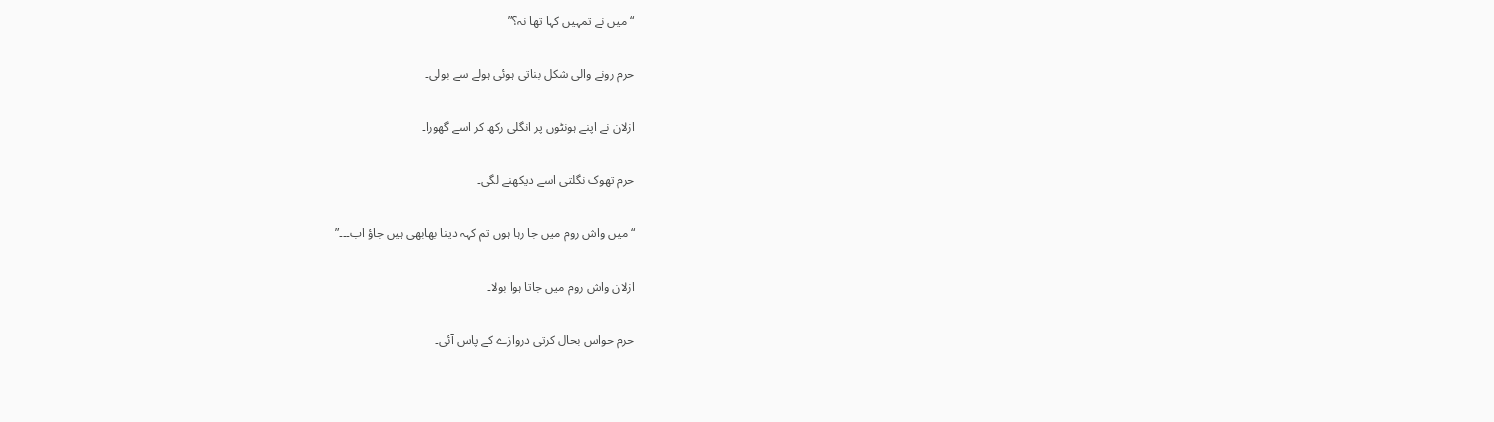“میں نے تمہیں کہا تھا نہ؟”

حرم رونے والی شکل بناتی ہوئی ہولے سے بولی۔

ازلان نے اپنے ہونٹوں پر انگلی رکھ کر اسے گھورا۔

حرم تھوک نگلتی اسے دیکھنے لگی۔

“میں واش روم میں جا رہا ہوں تم کہہ دینا بھابھی ہیں جاؤ اب۔۔۔”

ازلان واش روم میں جاتا ہوا بولا۔

حرم حواس بحال کرتی دروازے کے پاس آئی۔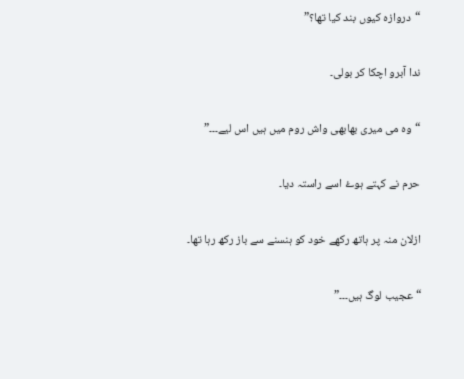“دروازہ کیوں بند کیا تھا؟”

ندا آبرو اچکا کر بولی۔

“وہ می میری بھابھی واش روم میں ہیں اس لیے۔۔۔”

حرم نے کہتے ہوۓ اسے راستہ دیا۔

ازلان منہ پر ہاتھ رکھے خود کو ہنسنے سے باز رکھ رہا تھا۔

“عجیب لوگ ہیں۔۔۔”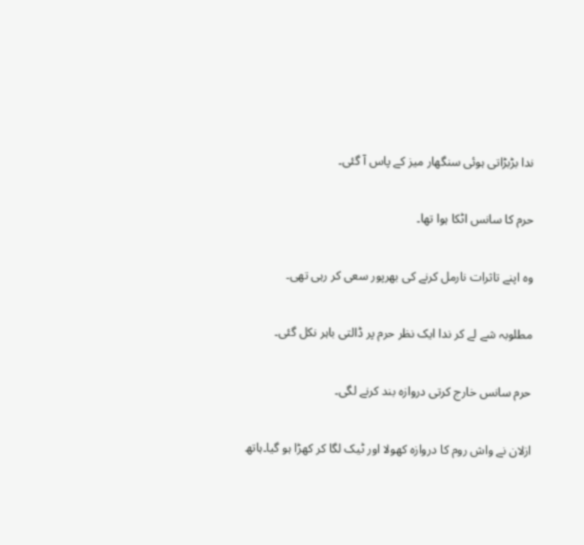ندا بڑبڑاتی ہوئی سنگھار میز کے پاس آ گئی۔

حرم کا سانس اٹکا ہوا تھا۔

وہ اپنے تاثرات نارمل کرنے کی بھرپور سعی کر رہی تھی۔

مطلوبہ شے لے کر ندا ایک نظر حرم پر ڈالتی باہر نکل گئی۔

حرم سانس خارج کرتی دروازہ بند کرنے لگی۔

ازلان نے واش روم کا دروازہ کھولا اور ٹیک لگا کر کھڑا ہو گیا۔ہاتھ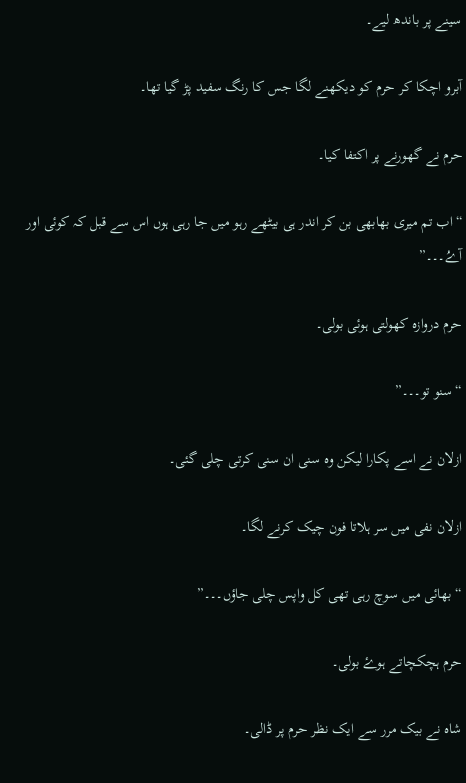سینے پر باندھ لیے۔

آبرو اچکا کر حرم کو دیکھنے لگا جس کا رنگ سفید پڑ گیا تھا۔

حرم نے گھورنے پر اکتفا کیا۔

“اب تم میری بھابھی بن کر اندر ہی بیٹھے رہو میں جا رہی ہوں اس سے قبل کہ کوئی اور آےُ۔۔۔”

حرم دروازہ کھولتی ہوئی بولی۔

“سنو تو۔۔۔”

ازلان نے اسے پکارا لیکن وہ سنی ان سنی کرتی چلی گئی۔

ازلان نفی میں سر ہلاتا فون چیک کرنے لگا۔

“بھائی میں سوچ رہی تھی کل واپس چلی جاؤں۔۔۔”

حرم ہچکچاتے ہوۓ بولی۔

شاہ نے بیک مرر سے ایک نظر حرم پر ڈالی۔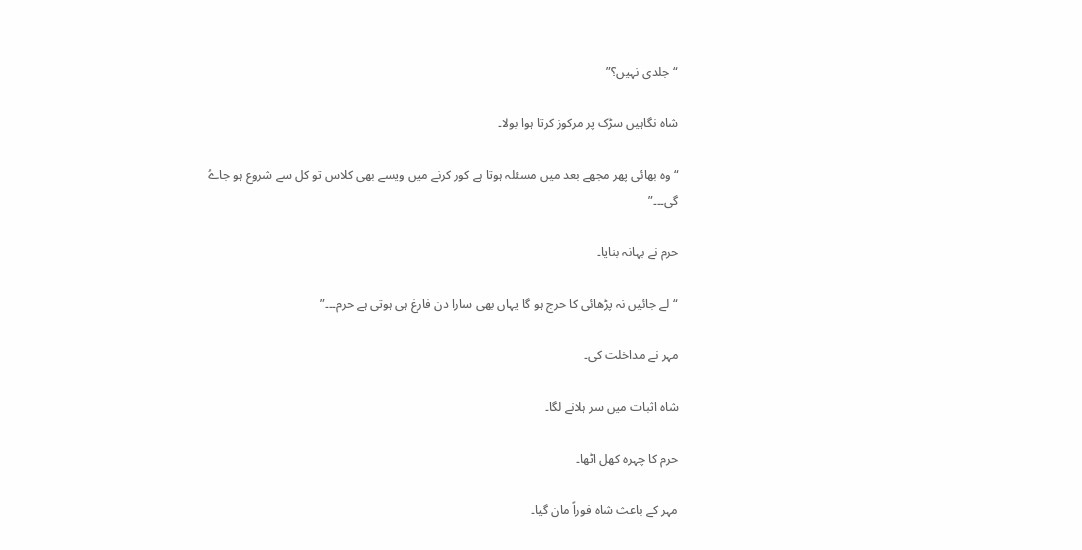“جلدی نہیں؟”

شاہ نگاہیں سڑک پر مرکوز کرتا ہوا بولا۔

“وہ بھائی پھر مجھے بعد میں مسئلہ ہوتا ہے کور کرنے میں ویسے بھی کلاس تو کل سے شروع ہو جاےُ گی۔۔۔”

حرم نے بہانہ بنایا۔

“لے جائیں نہ پڑھائی کا حرج ہو گا یہاں بھی سارا دن فارغ ہی ہوتی ہے حرم۔۔۔”

مہر نے مداخلت کی۔

شاہ اثبات میں سر ہلانے لگا۔

حرم کا چہرہ کھل اٹھا۔

مہر کے باعث شاہ فوراً مان گیا۔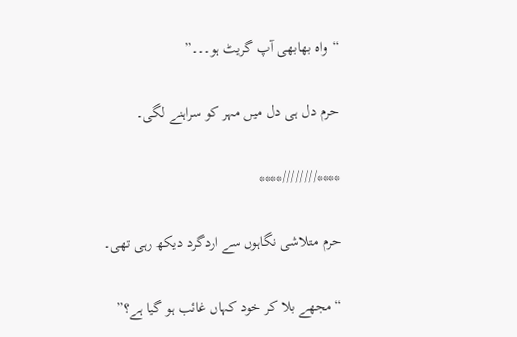“واہ بھابھی آپ گریٹ ہو۔۔۔”

حرم دل ہی دل میں مہر کو سراہنے لگی۔

****////////****

حرم متلاشی نگاہوں سے اردگرد دیکھ رہی تھی۔

“مجھے بلا کر خود کہاں غائب ہو گیا ہے؟”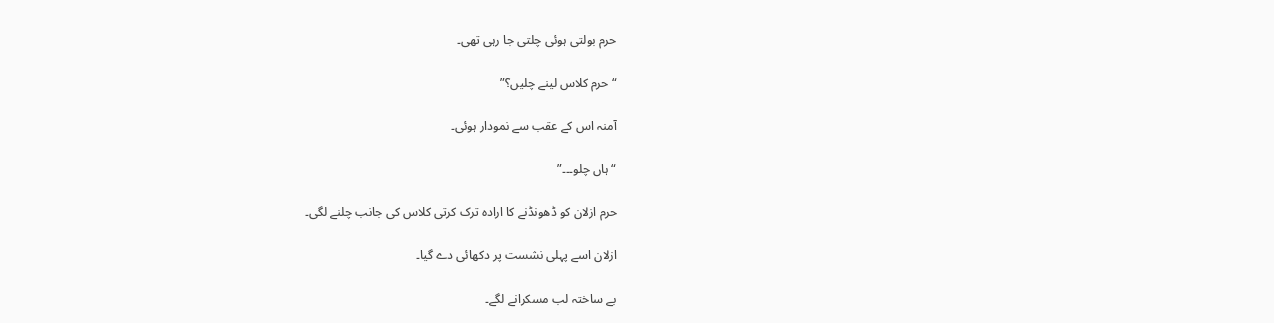حرم بولتی ہوئی چلتی جا رہی تھی۔

“حرم کلاس لینے چلیں؟”

آمنہ اس کے عقب سے نمودار ہوئی۔

“ہاں چلو۔۔۔”

حرم ازلان کو ڈھونڈنے کا ارادہ ترک کرتی کلاس کی جانب چلنے لگی۔

ازلان اسے پہلی نشست پر دکھائی دے گیا۔

بے ساختہ لب مسکرانے لگے۔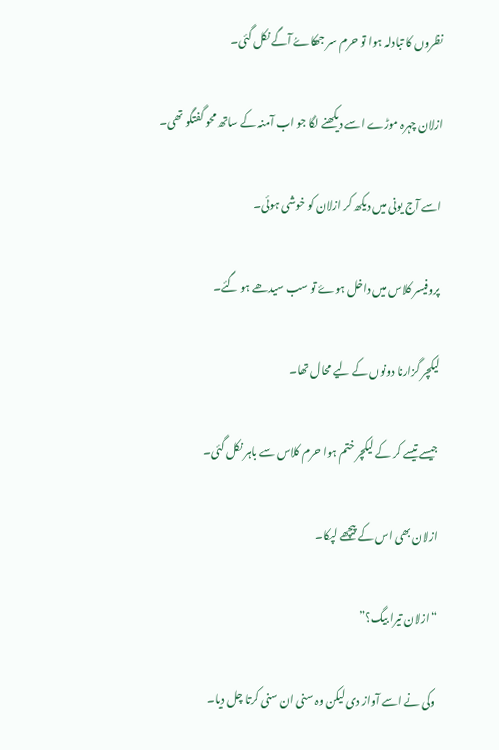نظروں کا تبادلہ ہوا تو حرم سر جھکاےُ آگے نکل گئی۔

ازلان چہرہ موڑے اسے دیکھنے لگا جو اب آمنہ کے ساتھ محو گفتگو تھی۔

اسے آج یونی میں دیکھ کر ازلان کو خوشی ہوئی۔

پروفیسر کلاس میں داخل ہوۓ تو سب سیدھے ہو گئے۔

لیکچر گزارنا دونوں کے لیے محال تھا۔

جیسے تیسے کر کے لیکچر ختم ہوا حرم کلاس سے باہر نکل گئی۔

ازلان بھی اس کے پیچھے لپکا۔

“ازلان تیرا بیگ؟”

وکی نے اسے آواز دی لیکن وہ سنی ان سنی کرتا چل دیا۔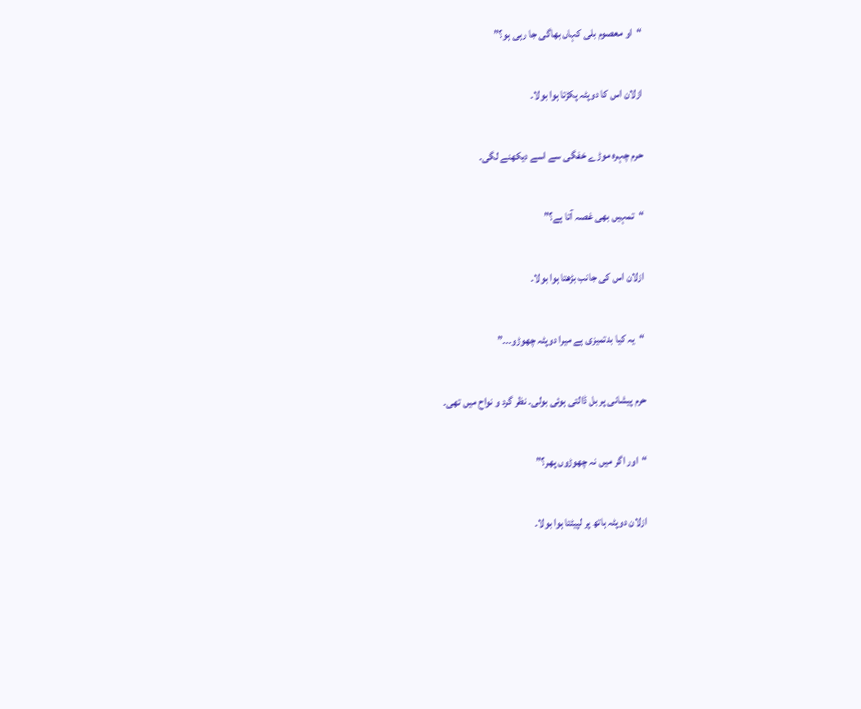“او معصوم بلی کہاں بھاگی جا رہی ہو؟”

ازلان اس کا دوپٹہ پکڑتا ہوا بولا۔

حرم چہرہ موڑے خفگی سے اسے دیکھنے لگی۔

“تمہیں بھی غصہ آتا ہے؟”

ازلان اس کی جانب بڑھتا ہوا بولا۔

“یہ کیا بدتمیزی ہے میرا دوپٹہ چھوڑو۔۔۔”

حرم پیشانی پر بل ڈالتی ہوئی بولی۔ نظر گرد و نواح میں تھی۔

“اور اگر میں نہ چھوڑوں پھر؟”

ازلان دوپٹہ ہاتھ پر لپیٹتا ہوا بولا۔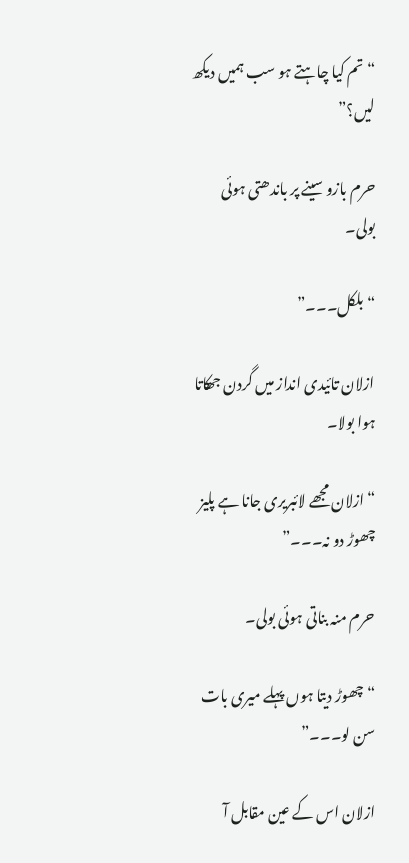“تم کیا چاہتے ہو سب ہمیں دیکھ لیں؟”

حرم بازو سینے پر باندھتی ہوئی بولی۔

“بلکل۔۔۔”

ازلان تائیدی انداز میں گردن جھکاتا ہوا بولا۔

“ازلان مجھے لائبریری جانا ہے پلیز چھوڑ دو نہ۔۔۔”

حرم منہ بناتی ہوئی بولی۔

“چھوڑ دیتا ہوں پہلے میری بات سن لو۔۔۔”

ازلان اس کے عین مقابل آ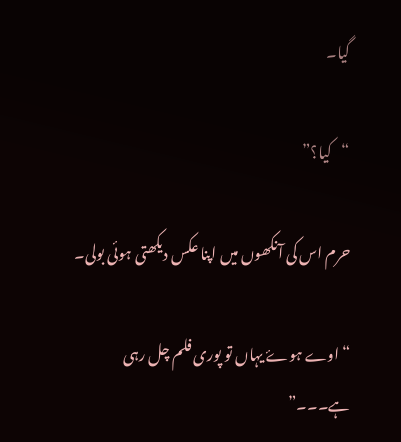گیا۔

“کیا؟”

حرم اس کی آنکھوں میں اپنا عکس دیکھتی ہوئی بولی۔

“اوے ہوۓ یہاں تو پوری فلم چل رہی ہے۔۔۔”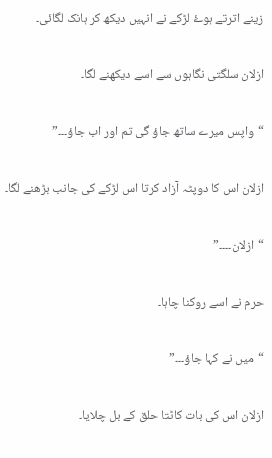زینے اترتے ہوۓ لڑکے نے انہیں دیکھ کر ہانک لگائی۔

ازلان سلگتی نگاہوں سے اسے دیکھنے لگا۔

“واپس میرے ساتھ جاؤ گی تم اور اب جاؤ۔۔۔”

ازلان اس کا دوپٹہ آزاد کرتا اس لڑکے کی جانب بڑھنے لگا۔

“ازلان۔۔۔۔”

حرم نے اسے روکنا چاہا۔

“میں نے کہا جاؤ۔۔۔”

ازلان اس کی بات کاٹتا حلق کے بل چلایا۔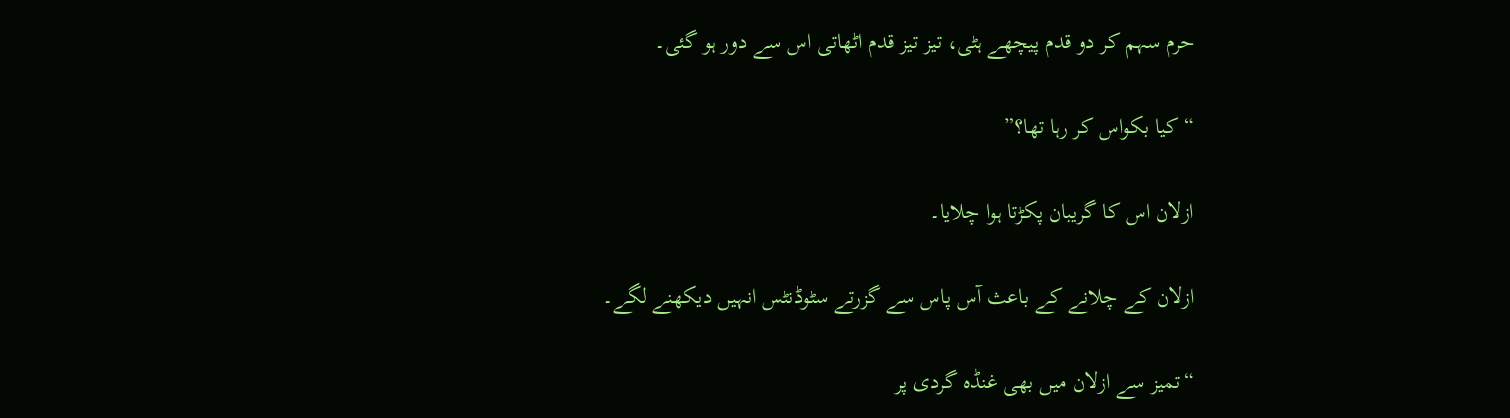حرم سہم کر دو قدم پیچھے ہٹی، تیز تیز قدم اٹھاتی اس سے دور ہو گئی۔

“کیا بکواس کر رہا تھا؟”

ازلان اس کا گریبان پکڑتا ہوا چلایا۔

ازلان کے چلانے کے باعث آس پاس سے گزرتے سٹوڈنٹس انہیں دیکھنے لگے۔

“تمیز سے ازلان میں بھی غنڈہ گردی پر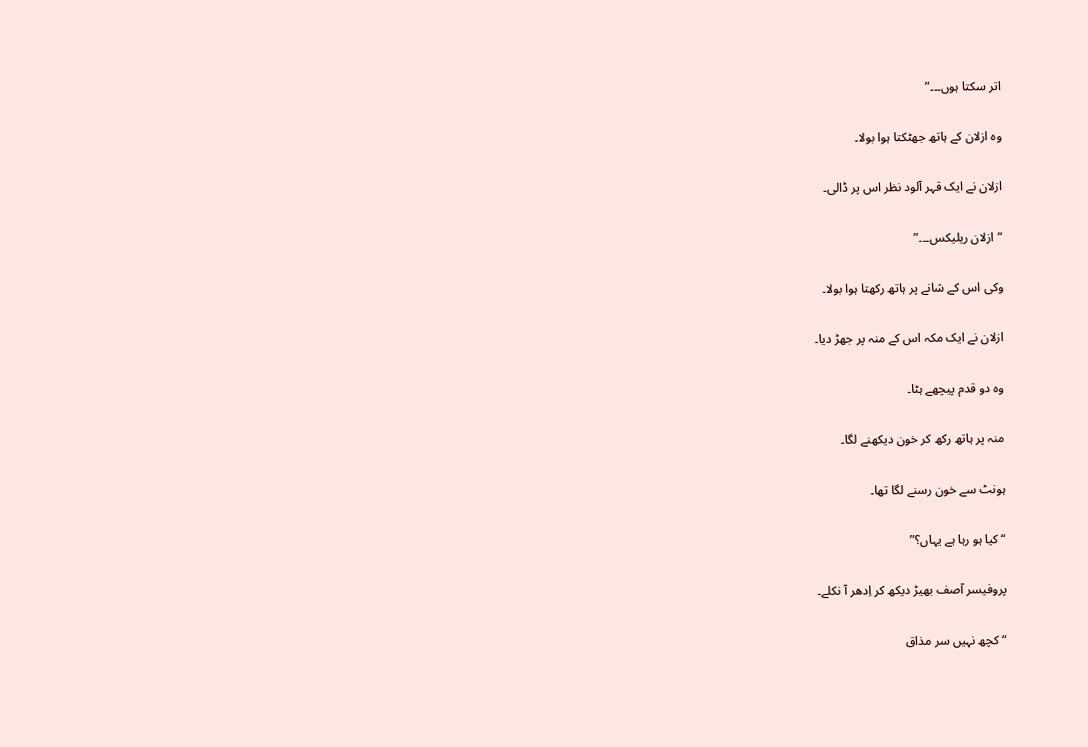اتر سکتا ہوں۔۔۔”

وہ ازلان کے ہاتھ جھٹکتا ہوا بولا۔

ازلان نے ایک قہر آلود نظر اس پر ڈالی۔

“ازلان ریلیکس۔۔۔”

وکی اس کے شانے پر ہاتھ رکھتا ہوا بولا۔

ازلان نے ایک مکہ اس کے منہ پر جھڑ دیا۔

وہ دو قدم پیچھے ہٹا۔

منہ پر ہاتھ رکھ کر خون دیکھنے لگا۔

ہونٹ سے خون رسنے لگا تھا۔

“کیا ہو رہا ہے یہاں؟”

پروفیسر آصف بھیڑ دیکھ کر اِدھر آ نکلے۔

“کچھ نہیں سر مذاق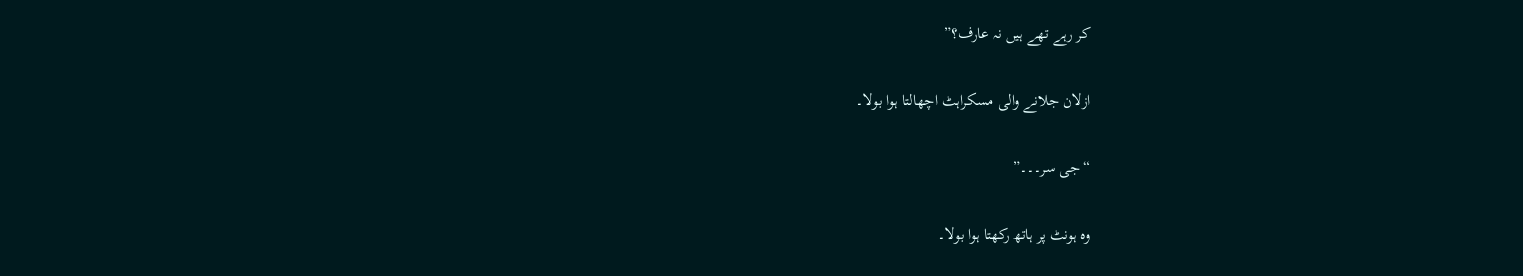کر رہے تھے ہیں نہ عارف؟”

ازلان جلانے والی مسکراہٹ اچھالتا ہوا بولا۔

“جی سر۔۔۔”

وہ ہونٹ پر ہاتھ رکھتا ہوا بولا۔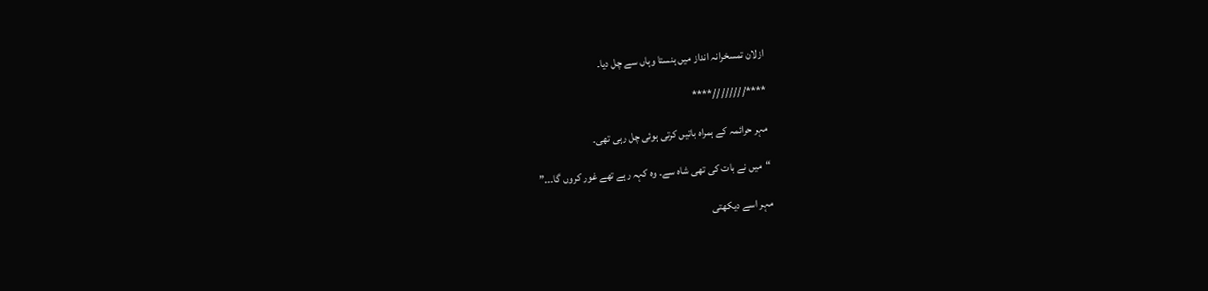ازلان تمسخرانہ انداز میں ہنستا وہاں سے چل دیا۔

****////////****

مہر حرائمہ کے ہمراہ باتیں کرتی ہوئی چل رہی تھی۔

“میں نے بات کی تھی شاہ سے۔ وہ کہہ رہے تھے غور کروں گا۔۔۔”

مہر اسے دیکھتی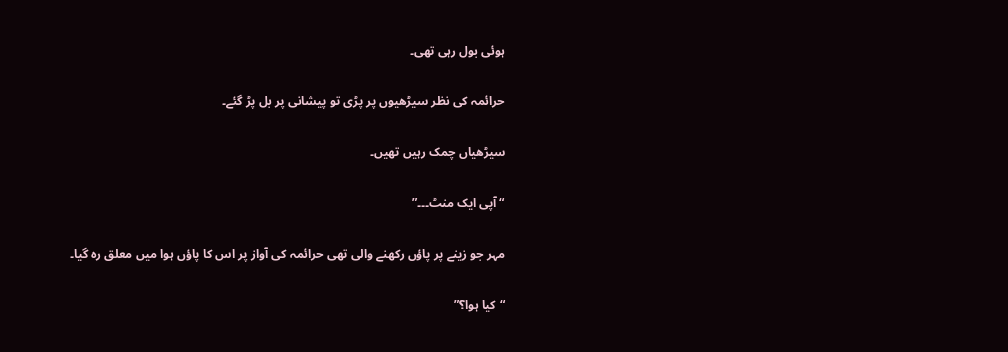ہوئی بول رہی تھی۔

حرائمہ کی نظر سیڑھیوں پر پڑی تو پیشانی پر بل پڑ گئے۔

سیڑھیاں چمک رہیں تھیں۔

“آپی ایک منٹ۔۔۔”

مہر جو زینے پر پاؤں رکھنے والی تھی حرائمہ کی آواز پر اس کا پاؤں ہوا میں معلق رہ گیا۔

“کیا ہوا؟”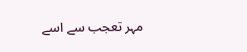مہر تعجب سے اسے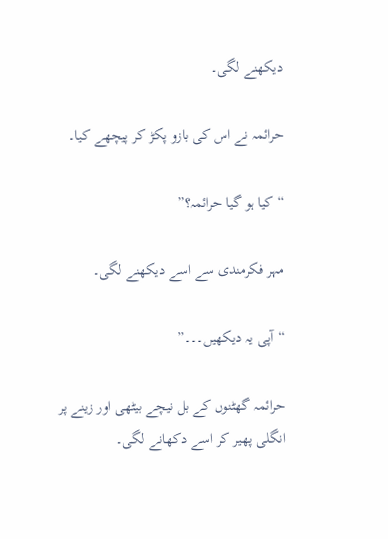دیکھنے لگی۔

حرائمہ نے اس کی بازو پکڑ کر پیچھے کیا۔

“کیا ہو گیا حرائمہ؟”

مہر فکرمندی سے اسے دیکھنے لگی۔

“آپی یہ دیکھیں۔۔۔”

حرائمہ گھٹنوں کے بل نیچے بیٹھی اور زینے پر انگلی پھیر کر اسے دکھانے لگی۔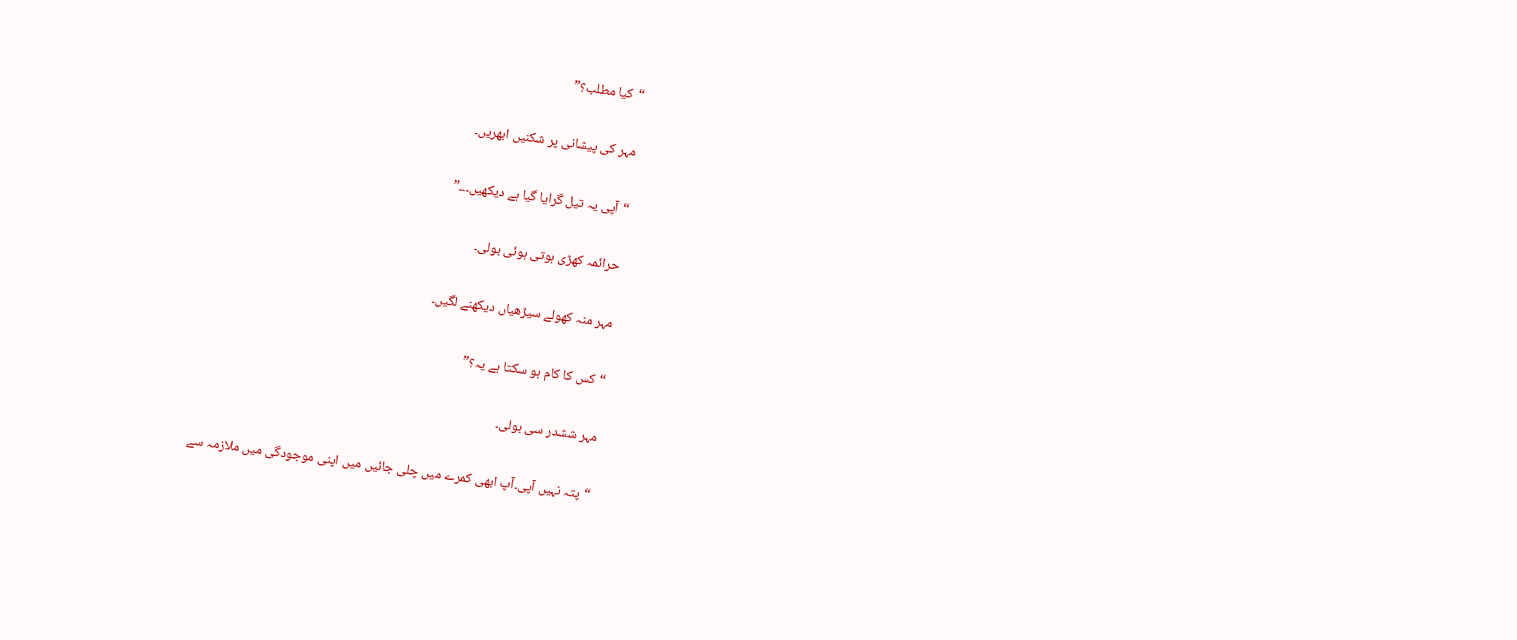“کیا مطلب؟”

مہر کی پیشانی پر شکنیں ابھریں۔

“آپی یہ تیل گرایا گیا ہے دیکھیں۔۔۔”

حرائمہ کھڑی ہوتی ہوئی بولی۔

مہر منہ کھولے سیڑھیاں دیکھنے لگیں۔

“کس کا کام ہو سکتا ہے یہ؟”

مہر ششدر سی بولی۔

“پتہ نہیں آپی۔آپ ابھی کمرے میں چلی جائیں میں اپنی موجودگی میں ملازمہ سے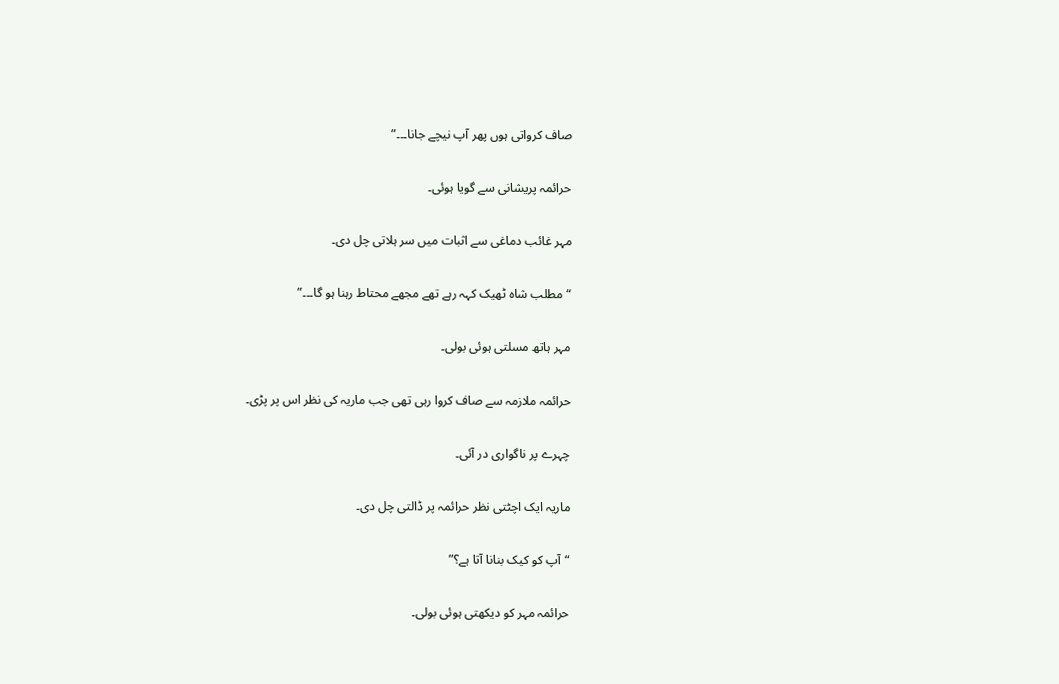صاف کرواتی ہوں پھر آپ نیچے جانا۔۔۔”

حرائمہ پریشانی سے گویا ہوئی۔

مہر غائب دماغی سے اثبات میں سر ہلاتی چل دی۔

“مطلب شاہ ٹھیک کہہ رہے تھے مجھے محتاط رہنا ہو گا۔۔۔”

مہر ہاتھ مسلتی ہوئی بولی۔

حرائمہ ملازمہ سے صاف کروا رہی تھی جب ماریہ کی نظر اس پر پڑی۔

چہرے پر ناگواری در آئی۔

ماریہ ایک اچٹتی نظر حرائمہ پر ڈالتی چل دی۔

“آپ کو کیک بنانا آتا ہے؟”

حرائمہ مہر کو دیکھتی ہوئی بولی۔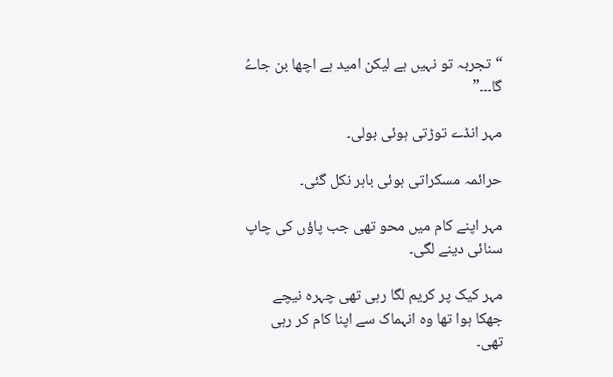“تجربہ تو نہیں ہے لیکن امید ہے اچھا بن جاےُ گا۔۔۔”

مہر انڈے توڑتی ہوئی بولی۔

حرائمہ مسکراتی ہوئی باہر نکل گئی۔

مہر اپنے کام میں محو تھی جب پاؤں کی چاپ سنائی دینے لگی۔

مہر کیک پر کریم لگا رہی تھی چہرہ نیچے جھکا ہوا تھا وہ انہماک سے اپنا کام کر رہی تھی۔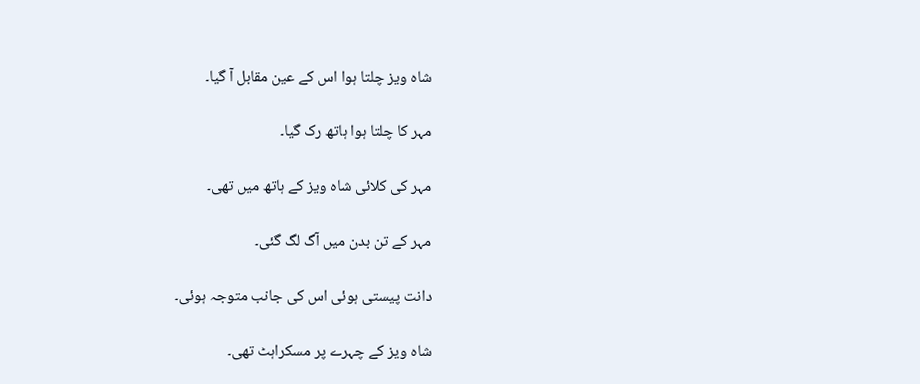شاہ ویز چلتا ہوا اس کے عین مقابل آ گیا۔

مہر کا چلتا ہوا ہاتھ رک گیا۔

مہر کی کلائی شاہ ویز کے ہاتھ میں تھی۔

مہر کے تن بدن میں آگ لگ گئی۔

دانت پیستی ہوئی اس کی جانب متوجہ ہوئی۔

شاہ ویز کے چہرے پر مسکراہٹ تھی۔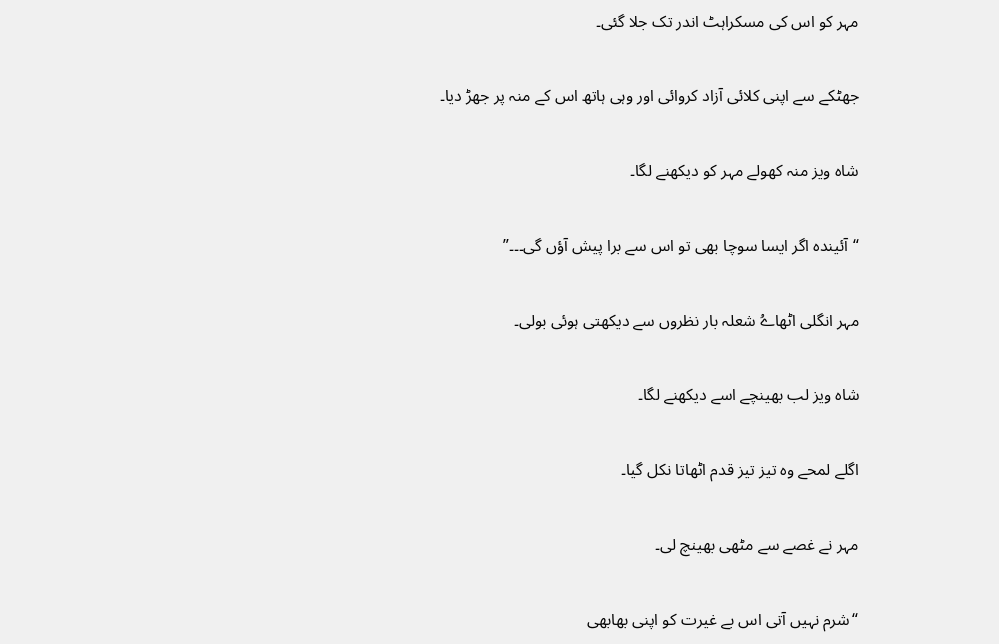مہر کو اس کی مسکراہٹ اندر تک جلا گئی۔

جھٹکے سے اپنی کلائی آزاد کروائی اور وہی ہاتھ اس کے منہ پر جھڑ دیا۔

شاہ ویز منہ کھولے مہر کو دیکھنے لگا۔

“آئیندہ اگر ایسا سوچا بھی تو اس سے برا پیش آؤں گی۔۔۔”

مہر انگلی اٹھاےُ شعلہ بار نظروں سے دیکھتی ہوئی بولی۔

شاہ ویز لب بھینچے اسے دیکھنے لگا۔

اگلے لمحے وہ تیز تیز قدم اٹھاتا نکل گیا۔

مہر نے غصے سے مٹھی بھینچ لی۔

“شرم نہیں آتی اس بے غیرت کو اپنی بھابھی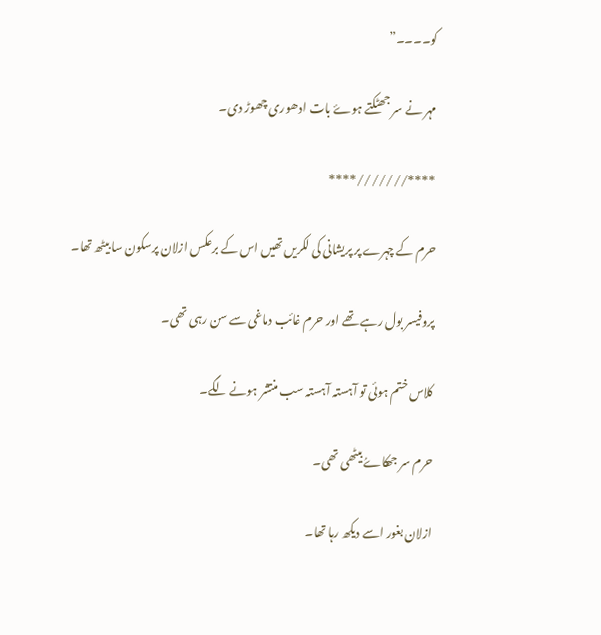کو۔۔۔۔”

مہر نے سر جھٹکتے ہوۓ بات ادھوری چھوڑ دی۔

****///////****

حرم کے چہرے پر پریشانی کی لکریں تھیں اس کے برعکس ازلان پرسکون سا بیٹھ تھا۔

پروفیسر بول رہے تھے اور حرم غائب دماغی سے سن رہی تھی۔

کلاس ختم ہوئی تو آہستہ آہستہ سب منتشر ہونے لگے۔

حرم سر جھکاےُ بیٹھی تھی۔

ازلان بغور اسے دیکھ رہا تھا۔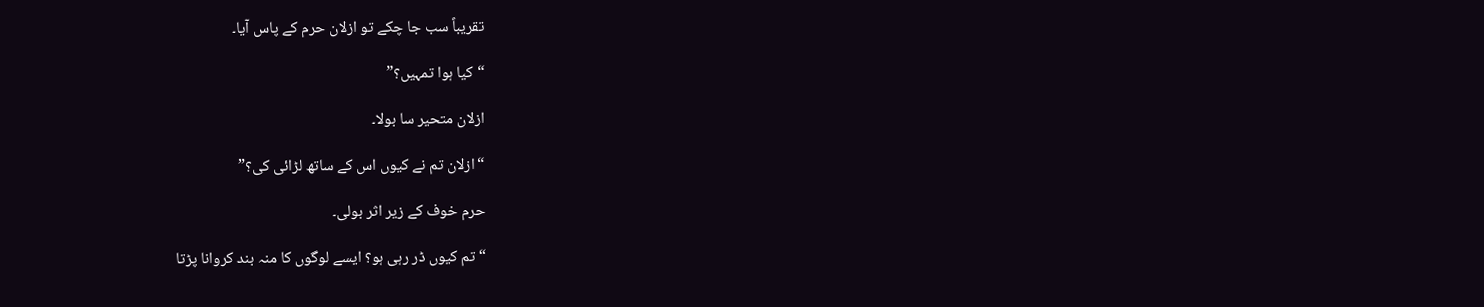تقریباً سب جا چکے تو ازلان حرم کے پاس آیا۔

“کیا ہوا تمہیں؟”

ازلان متحیر سا بولا۔

“ازلان تم نے کیوں اس کے ساتھ لڑائی کی؟”

حرم خوف کے زیر اثر بولی۔

“تم کیوں ڈر رہی ہو؟ ایسے لوگوں کا منہ بند کروانا پڑتا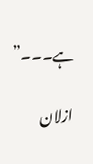ہے۔۔۔”

ازلان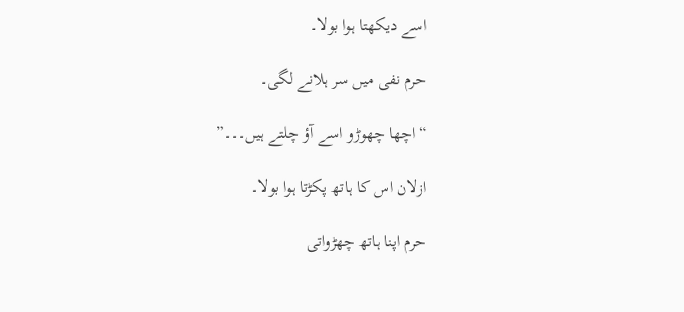اسے دیکھتا ہوا بولا۔

حرم نفی میں سر ہلانے لگی۔

“اچھا چھوڑو اسے آؤ چلتے ہیں۔۔۔”

ازلان اس کا ہاتھ پکڑتا ہوا بولا۔

حرم اپنا ہاتھ چھڑواتی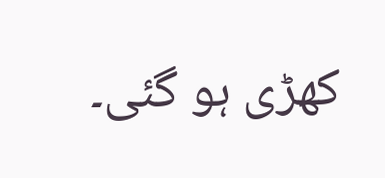کھڑی ہو گئی۔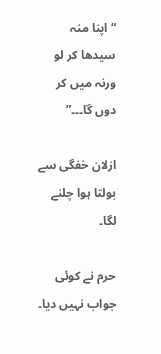“اپنا منہ سیدھا کر لو ورنہ میں کر دوں گا۔۔۔”

ازلان خفگی سے بولتا ہوا چلنے لگا۔

حرم نے کوئی جواب نہیں دیا۔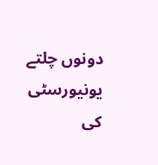دونوں چلتے یونیورسٹی کی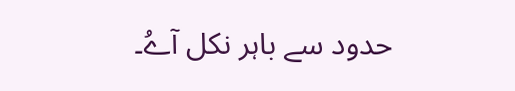حدود سے باہر نکل آےُ۔